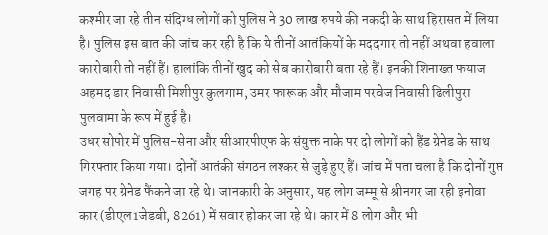कश्मीर जा रहे तीन संदिग्ध लोगों को पुलिस ने 30 लाख रुपये की नकदी के साथ हिरासत में लिया है। पुलिस इस बात की जांच कर रही है कि ये तीनों आतंकियों के मददगार तो नहीं अथवा हवाला कारोबारी तो नहीं हैं। हालांकि तीनों खुद को सेब कारोबारी बता रहे हैं। इनकी शिनाख्त फयाज अहमद डार निवासी मिशीपुर कुलगाम, उमर फारूक और मौजाम परवेज निवासी ढिलीपुरा पुलवामा के रूप में हुई है।
उधर सोपोर में पुलिस-सेना और सीआरपीएफ के संयुक्त नाके पर दो लोगों को हैंड ग्रेनेड के साथ गिरफ्तार किया गया। दोनों आतंकी संगठन लश्कर से जुड़े हुए हैं। जांच में पता चला है कि दोनों गुप्त जगह पर ग्रेनेड फैंकने जा रहे थे। जानकारी के अनुसार, यह लोग जम्मू से श्रीनगर जा रही इनोवा कार (डीएल1जेडबी, 8261) में सवार होकर जा रहे थे। कार में 8 लोग और भी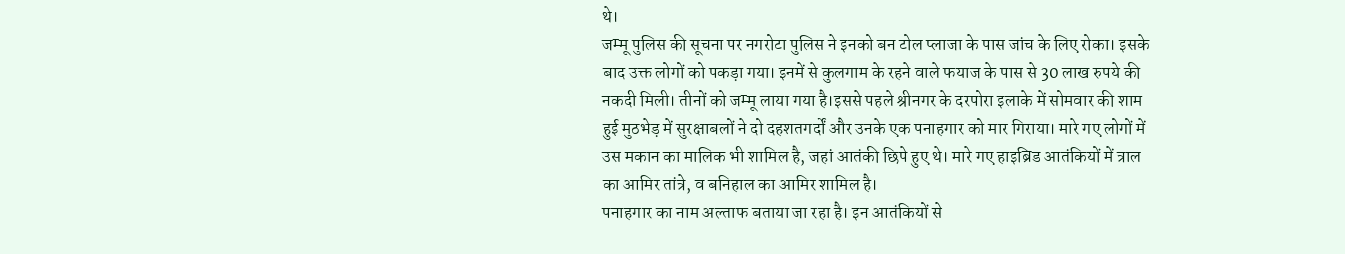थे।
जम्मू पुलिस की सूचना पर नगरोटा पुलिस ने इनको बन टोल प्लाजा के पास जांच के लिए रोका। इसके बाद उक्त लोगों को पकड़ा गया। इनमें से कुलगाम के रहने वाले फयाज के पास से 30 लाख रुपये की नकदी मिली। तीनों को जम्मू लाया गया है।इससे पहले श्रीनगर के दरपोरा इलाके में सोमवार की शाम हुई मुठभेड़ में सुरक्षाबलों ने दो दहशतगर्दों और उनके एक पनाहगार को मार गिराया। मारे गए लोगों में उस मकान का मालिक भी शामिल है, जहां आतंकी छिपे हुए थे। मारे गए हाइब्रिड आतंकियों में त्राल का आमिर तांत्रे, व बनिहाल का आमिर शामिल है।
पनाहगार का नाम अल्ताफ बताया जा रहा है। इन आतंकियों से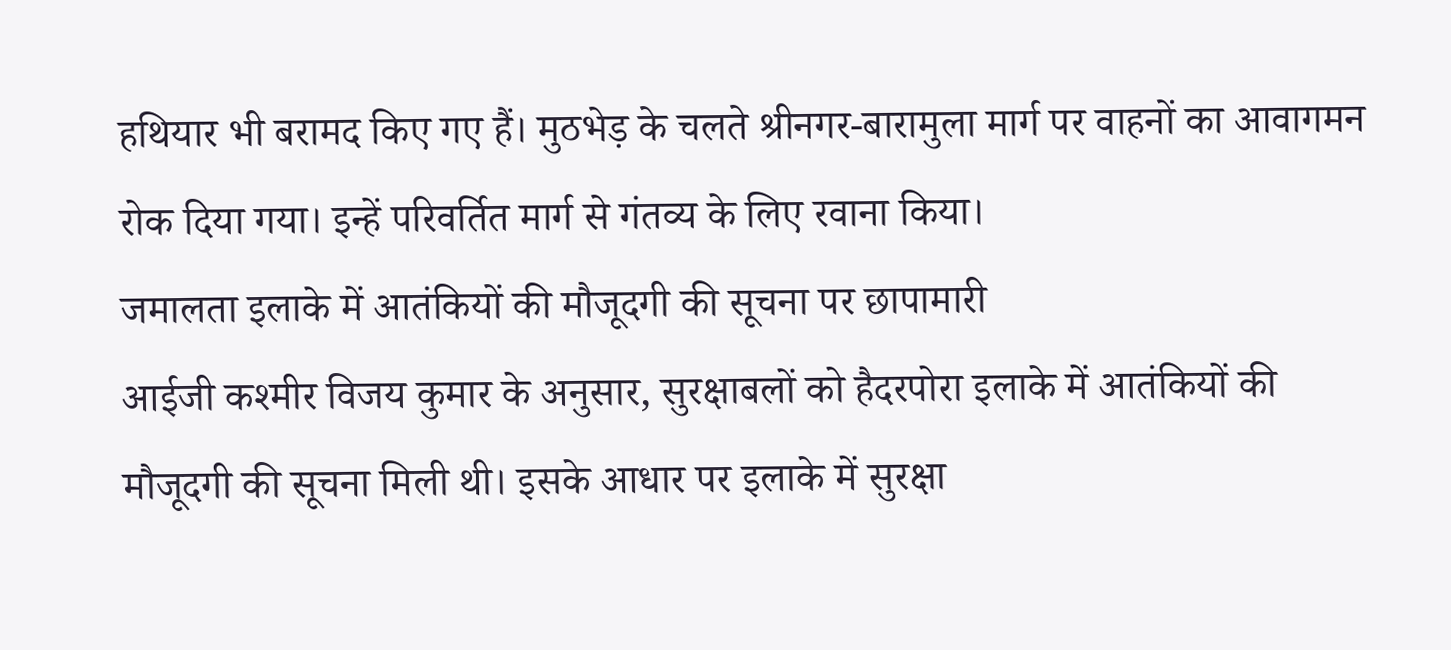हथियार भी बरामद किए गए हैं। मुठभेड़ के चलते श्रीनगर-बारामुला मार्ग पर वाहनों का आवागमन रोक दिया गया। इन्हें परिवर्तित मार्ग से गंतव्य के लिए रवाना किया।
जमालता इलाके में आतंकियों की मौजूदगी की सूचना पर छापामारी
आईजी कश्मीर विजय कुमार के अनुसार, सुरक्षाबलों को हैदरपोरा इलाके में आतंकियों की मौजूदगी की सूचना मिली थी। इसके आधार पर इलाके में सुरक्षा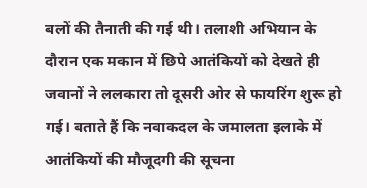बलों की तैनाती की गई थी। तलाशी अभियान के दौरान एक मकान में छिपे आतंकियों को देखते ही जवानों ने ललकारा तो दूसरी ओर से फायरिंग शुरू हो गई। बताते हैं कि नवाकदल के जमालता इलाके में आतंकियों की मौजूदगी की सूचना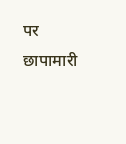पर छापामारी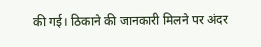की गई। ठिकाने की जानकारी मिलने पर अंदर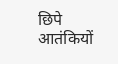छिपे आतंकियों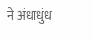ने अंधाधुंध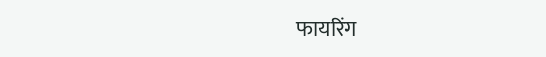फायरिंग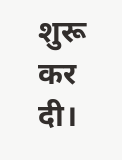शुरू कर दी।